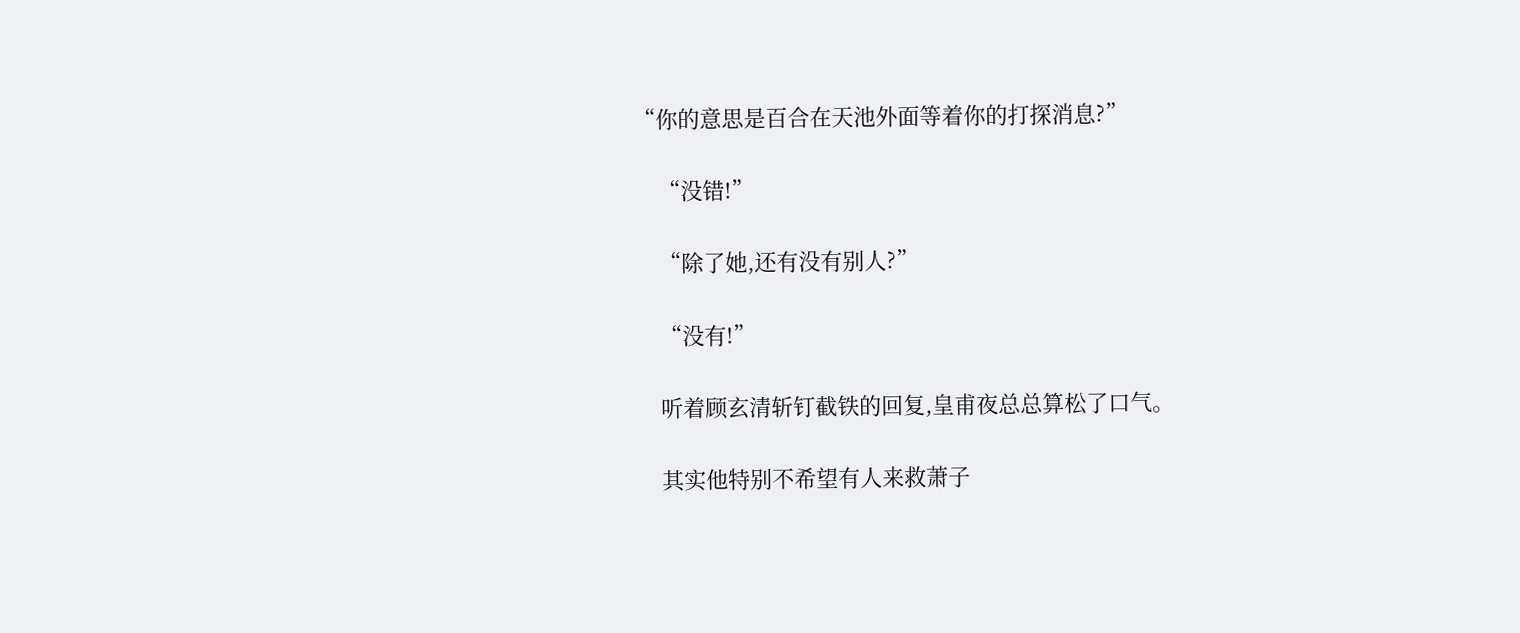“你的意思是百合在天池外面等着你的打探消息?”

    “没错!”

    “除了她,还有没有别人?”

    “没有!”

    听着顾玄清斩钉截铁的回复,皇甫夜总总算松了口气。

    其实他特别不希望有人来救萧子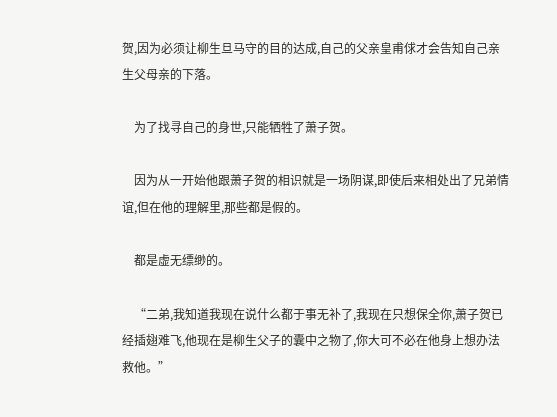贺,因为必须让柳生旦马守的目的达成,自己的父亲皇甫俅才会告知自己亲生父母亲的下落。

    为了找寻自己的身世,只能牺牲了萧子贺。

    因为从一开始他跟萧子贺的相识就是一场阴谋,即使后来相处出了兄弟情谊,但在他的理解里,那些都是假的。

    都是虚无缥缈的。

    “二弟,我知道我现在说什么都于事无补了,我现在只想保全你,萧子贺已经插翅难飞,他现在是柳生父子的囊中之物了,你大可不必在他身上想办法救他。”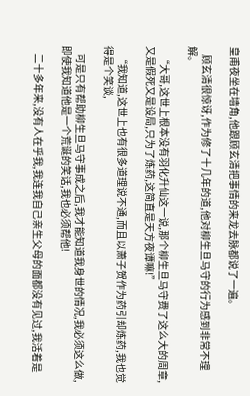皇甫夜坐在墙角,他跟顾玄清把事情的来龙去脉都说了一遍。

    顾玄清很惊讶,作为修了十几年的道,他对柳生旦马守的行为感到非常不理解。

    “大哥,这世上根本没有羽化升仙这一说,那个柳生旦马守费了这么大的周章,又是假死又是设局,只为了炼药,这简直是天方夜谭嘛!”

    “我知道,这世上也有很多道理说不通,而且以萧子贺作为药引却炼药,我也觉得是个笑谈,

    可是只有帮助柳生旦马守事成之后,我才能知道我身世的情况,我必须这么做,即使我知道他是一个荒诞的笑话,我也必须帮他!

    二十多年来,没有人在乎我,我连我自己亲生父母的面都没有见过,我活着是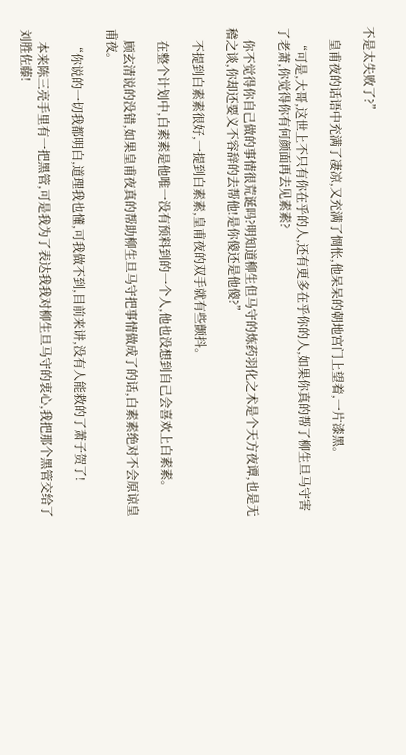不是太失败了?”

    皇甫夜的话语中充满了凄凉,又充满了惆怅,他呆呆的朝地宫门上望着,一片漆黑。

    “可是,大哥,这世上不只有你在乎的人,还有更多在乎你的人,如果你真的帮了柳生旦马守害了老萧,你觉得你有何颜面再去见素素?

    你不觉得你自己做的事情很荒诞吗?明知道柳生但马守的炼药羽化之术是个天方夜谭,也是无稽之谈,你却还要义不容辞的去帮他!是你傻还是他傻?”

    不提到白素素很好,一提到白素素,皇甫夜的双手就有些颤抖。

    在整个计划中,白素素是他唯一没有预料到的一个人,他也没想到自己会喜欢上白素素。

    顾玄清说的没错,如果皇甫夜真的帮助柳生旦马守把事情做成了的话,白素素绝对不会原谅皇甫夜。

    “你说的一切我都明白,道理我也懂,可我做不到,目前来讲,没有人能救的了萧子贺了!

    本来陈三亮手里有一把黑管,可是我为了表达我我对柳生旦马守的衷心,我把那个黑管交给了刘胜佐藤!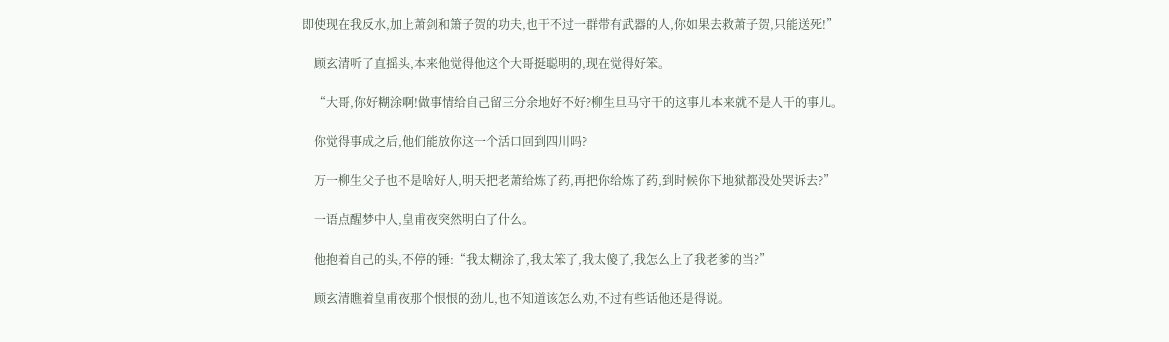即使现在我反水,加上萧剑和箫子贺的功夫,也干不过一群带有武器的人,你如果去救萧子贺,只能送死!”

    顾玄清听了直摇头,本来他觉得他这个大哥挺聪明的,现在觉得好笨。

    “大哥,你好糊涂啊!做事情给自己留三分余地好不好?柳生旦马守干的这事儿本来就不是人干的事儿。

    你觉得事成之后,他们能放你这一个活口回到四川吗?

    万一柳生父子也不是啥好人,明天把老萧给炼了药,再把你给炼了药,到时候你下地狱都没处哭诉去?”

    一语点醒梦中人,皇甫夜突然明白了什么。

    他抱着自己的头,不停的锤:“我太糊涂了,我太笨了,我太傻了,我怎么上了我老爹的当?”

    顾玄清瞧着皇甫夜那个恨恨的劲儿,也不知道该怎么劝,不过有些话他还是得说。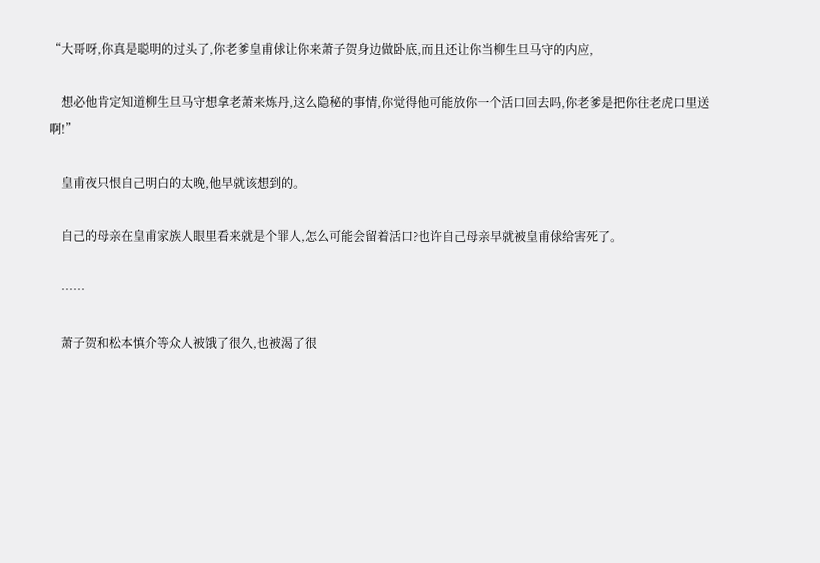“大哥呀,你真是聪明的过头了,你老爹皇甫俅让你来萧子贺身边做卧底,而且还让你当柳生旦马守的内应,

    想必他肯定知道柳生旦马守想拿老萧来炼丹,这么隐秘的事情,你觉得他可能放你一个活口回去吗,你老爹是把你往老虎口里送啊!”

    皇甫夜只恨自己明白的太晚,他早就该想到的。

    自己的母亲在皇甫家族人眼里看来就是个罪人,怎么可能会留着活口?也许自己母亲早就被皇甫俅给害死了。

    ……

    萧子贺和松本慎介等众人被饿了很久,也被渴了很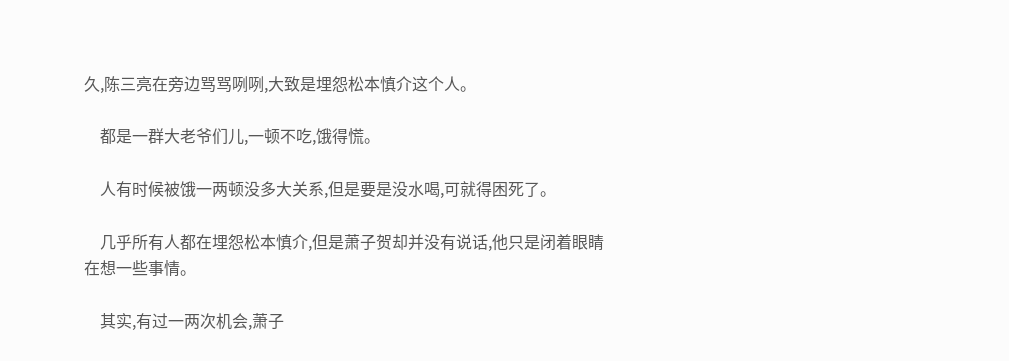久,陈三亮在旁边骂骂咧咧,大致是埋怨松本慎介这个人。

    都是一群大老爷们儿,一顿不吃,饿得慌。

    人有时候被饿一两顿没多大关系,但是要是没水喝,可就得困死了。

    几乎所有人都在埋怨松本慎介,但是萧子贺却并没有说话,他只是闭着眼睛在想一些事情。

    其实,有过一两次机会,萧子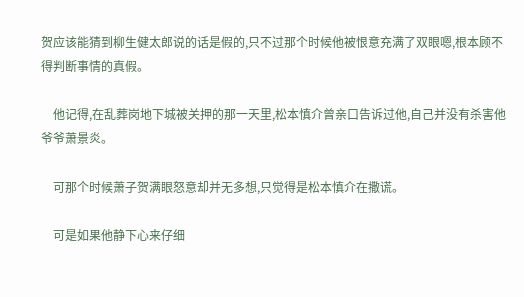贺应该能猜到柳生健太郎说的话是假的,只不过那个时候他被恨意充满了双眼嗯,根本顾不得判断事情的真假。

    他记得,在乱葬岗地下城被关押的那一天里,松本慎介曾亲口告诉过他,自己并没有杀害他爷爷萧景炎。

    可那个时候萧子贺满眼怒意却并无多想,只觉得是松本慎介在撒谎。

    可是如果他静下心来仔细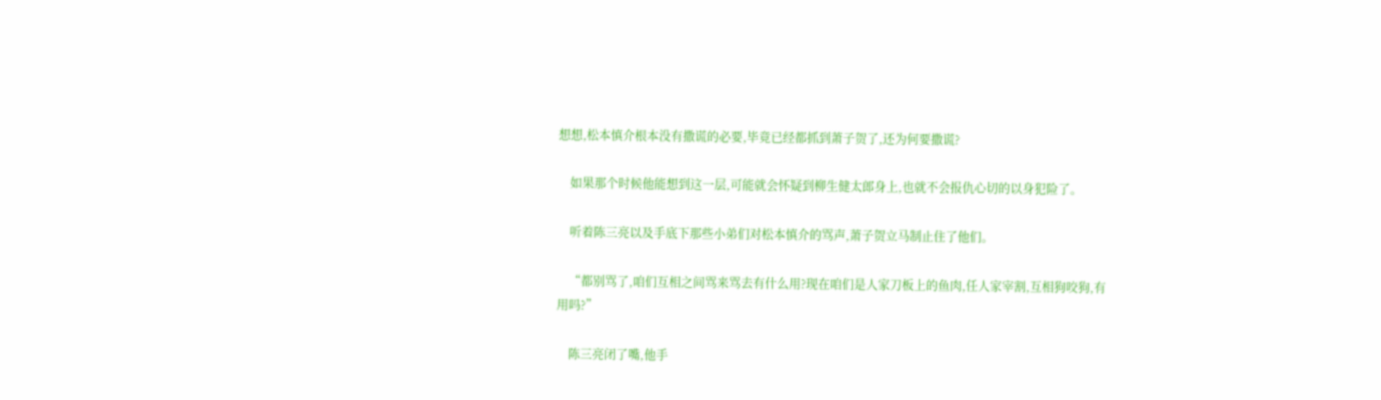想想,松本慎介根本没有撒谎的必要,毕竟已经都抓到萧子贺了,还为何要撒谎?

    如果那个时候他能想到这一层,可能就会怀疑到柳生健太郎身上,也就不会报仇心切的以身犯险了。

    听着陈三亮以及手底下那些小弟们对松本慎介的骂声,萧子贺立马制止住了他们。

    “都别骂了,咱们互相之间骂来骂去有什么用?现在咱们是人家刀板上的鱼肉,任人家宰割,互相狗咬狗,有用吗?”

    陈三亮闭了嘴,他手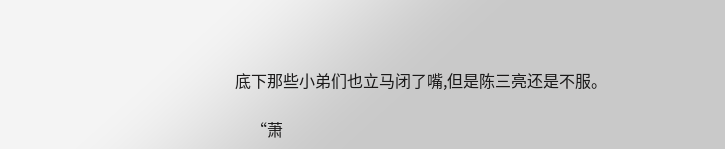底下那些小弟们也立马闭了嘴,但是陈三亮还是不服。

    “萧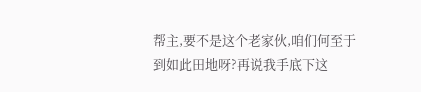帮主,要不是这个老家伙,咱们何至于到如此田地呀?再说我手底下这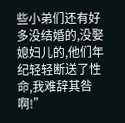些小弟们还有好多没结婚的,没娶媳妇儿的,他们年纪轻轻断送了性命,我难辞其咎啊!”